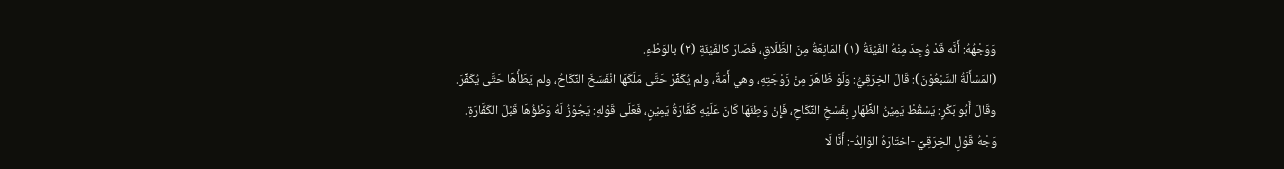وَوَجْهُهُ: أَنَّه قَدْ وُجِدَ مِنْهُ الفَيْئَةُ (١) المَانِعَةُ مِنَ الطَّلَاقِ، فَصَارَ كالفَيْئَةِ (٢) بالوَطْءِ.
(المَسْأَلَةُ السَّبْعُوْنَ): قَالَ الخِرَقِيُّ: وَلَوْ ظَاهَرَ مِنْ زَوْجَتِهِ، وهي أَمَةٌ، ولم يُكَفِّرْ حَتَّى مَلَكَهَا انْفَسَخَ النِّكَاحُ، ولم يَطَأْهَا حَتَّى يُكَفِّرَ.
وقَالَ أَبُو بَكْرٍ: يَسْقُطْ يَمِيْنُ الظِّهَارِ بِفَسْخِ النِّكَاحِ، فَإِنْ وَطِئَهَا كَانَ عَلَيْهِ كَفَّارَةُ يَمِيْنٍ، فَعَلَى قَوْلهِ: يَجُوْزُ لَهُ وَطْؤُهَا قَبْلَ الكَفَّارَةِ.
وَجْهُ قَوْلِ الخِرَقِيِّ -اختَارَهُ الوَالِدُ-: أَنَّا لَا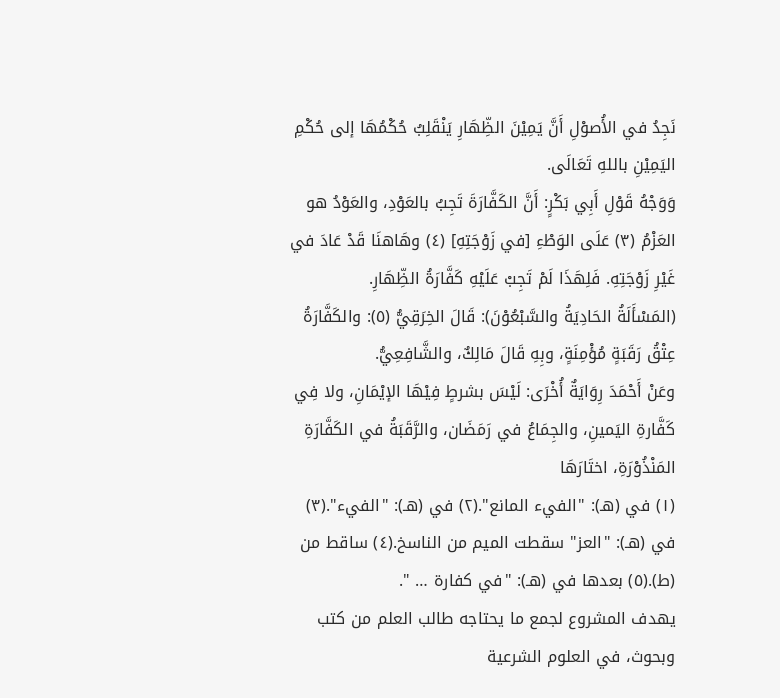نَجِدُ في الأُصوْلِ أَنَّ يَمِيْنَ الظِّهَارِ يَنْقَلِبُ حُكْمُهَا إلى حُكْمِ اليَمِيْنِ باللهِ تَعَالَى.
وَوَجْهُ قَوْلِ أَبِي بَكْرٍ: أَنَّ الكَفَّارَةَ تَجِبُ بالعَوْدِ، والعَوْدُ هو العَزْمُ (٣) عَلَى الوَطْءِ [في زَوْجَتِهِ] (٤) وهَاهنَا قَدْ عَادَ في غَيْرِ زَوْجَتِهِ. فَلِهَذَا لَمْ تَجِبْ عَلَيْهِ كَفَّارَةُ الظِّهَارِ.
(المَسْأَلَةُ الحَادِيَةُ والسَّبْعُوْنَ): قَالَ الخِرَقِيُّ (٥): والكَفَّارَةُ عِتْقُ رَقَبَةٍ مُؤْمِنَةٍ، وبِهِ قَالَ مَالِكٌ، والشَّافِعِيُّ.
وعَنْ أَحْمَدَ رِوَايَةٌ أُخْرَى: لَيْسَ بشرطٍ فِيْهَا الإيْمَانِ، ولا فِي كَفَّارةِ اليَمينِ، والجِمَاعُ في رَمَضَان، والرَّقَبَةُ في الكَفَّارَةِ المَنْذُوْرَةِ، اختَارَهَا
(١) في (هـ): "الفيء المانع".(٢) في (هـ): "الفيء".(٣) في (هـ): "العز" سقطت الميم من الناسخ.(٤) ساقط من (ط).(٥) بعدها في (هـ): "في كفارة … ".
يهدف المشروع لجمع ما يحتاجه طالب العلم من كتب وبحوث، في العلوم الشرعية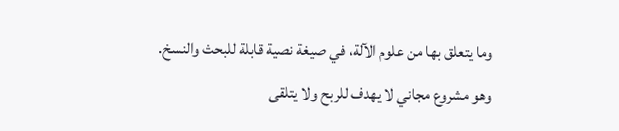وما يتعلق بها من علوم الآلة، في صيغة نصية قابلة للبحث والنسخ.
وهو مشروع مجاني لا يهدف للربح ولا يتلقى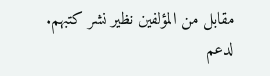مقابل من المؤلفين نظير نشر كتبهم.
لدعم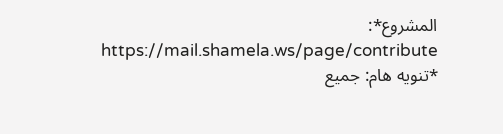المشروع*: https://mail.shamela.ws/page/contribute
*تنويه هام: جميع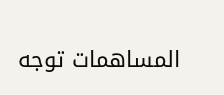المساهمات توجه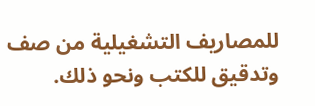للمصاريف التشغيلية من صف وتدقيق للكتب ونحو ذلك.